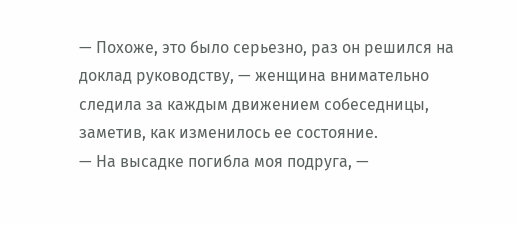— Похоже, это было серьезно, раз он решился на доклад руководству, — женщина внимательно следила за каждым движением собеседницы, заметив, как изменилось ее состояние.
— На высадке погибла моя подруга, —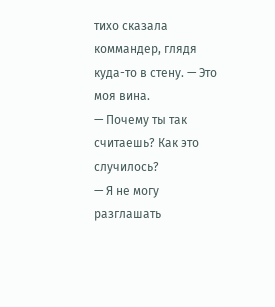тихо сказала коммандер, глядя куда-то в стену. — Это моя вина.
— Почему ты так считаешь? Как это случилось?
— Я не могу разглашать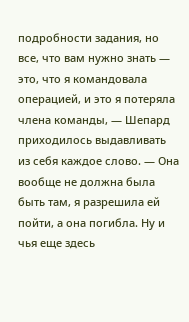подробности задания, но все, что вам нужно знать — это, что я командовала операцией, и это я потеряла члена команды, — Шепард приходилось выдавливать из себя каждое слово. — Она вообще не должна была быть там, я разрешила ей пойти, а она погибла. Ну и чья еще здесь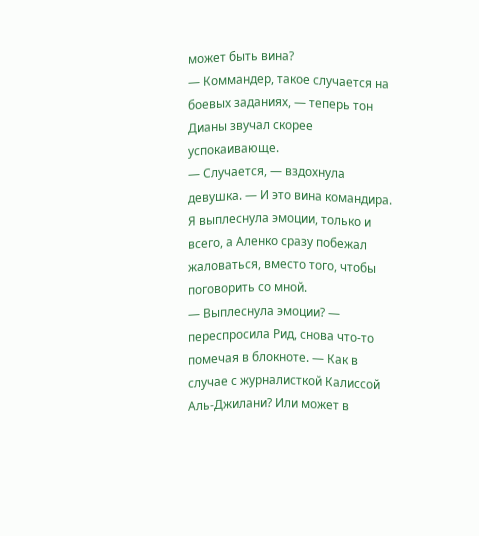может быть вина?
— Коммандер, такое случается на боевых заданиях, — теперь тон Дианы звучал скорее успокаивающе.
— Случается, — вздохнула девушка. — И это вина командира. Я выплеснула эмоции, только и всего, а Аленко сразу побежал жаловаться, вместо того, чтобы поговорить со мной.
— Выплеснула эмоции? — переспросила Рид, снова что-то помечая в блокноте. — Как в случае с журналисткой Калиссой Аль-Джилани? Или может в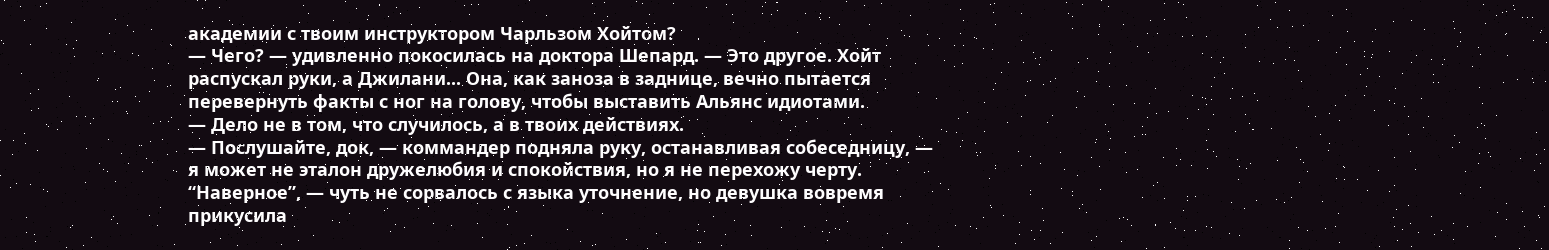академии с твоим инструктором Чарльзом Хойтом?
— Чего? — удивленно покосилась на доктора Шепард. — Это другое. Хойт распускал руки, а Джилани... Она, как заноза в заднице, вечно пытается перевернуть факты с ног на голову, чтобы выставить Альянс идиотами.
— Дело не в том, что случилось, а в твоих действиях.
— Послушайте, док, — коммандер подняла руку, останавливая собеседницу, — я может не эталон дружелюбия и спокойствия, но я не перехожу черту.
“Наверное”, — чуть не сорвалось с языка уточнение, но девушка вовремя прикусила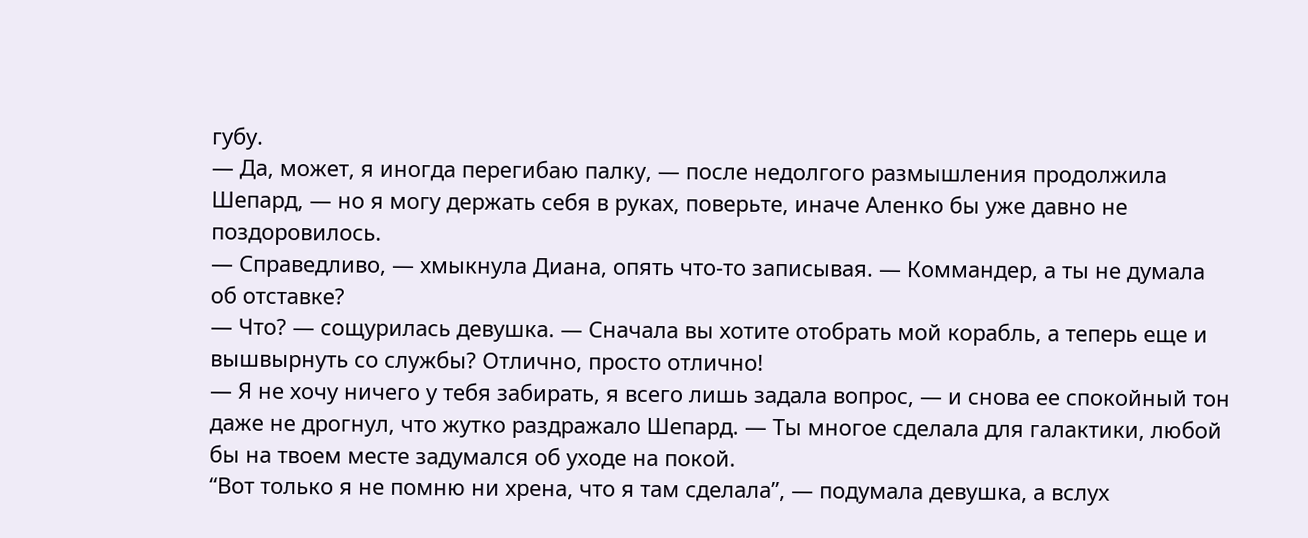губу.
— Да, может, я иногда перегибаю палку, — после недолгого размышления продолжила Шепард, — но я могу держать себя в руках, поверьте, иначе Аленко бы уже давно не поздоровилось.
— Справедливо, — хмыкнула Диана, опять что-то записывая. — Коммандер, а ты не думала об отставке?
— Что? — сощурилась девушка. — Сначала вы хотите отобрать мой корабль, а теперь еще и вышвырнуть со службы? Отлично, просто отлично!
— Я не хочу ничего у тебя забирать, я всего лишь задала вопрос, — и снова ее спокойный тон даже не дрогнул, что жутко раздражало Шепард. — Ты многое сделала для галактики, любой бы на твоем месте задумался об уходе на покой.
“Вот только я не помню ни хрена, что я там сделала”, — подумала девушка, а вслух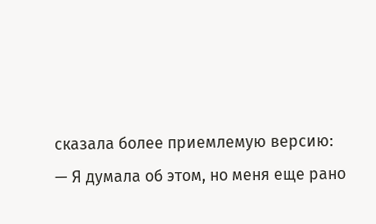сказала более приемлемую версию:
— Я думала об этом, но меня еще рано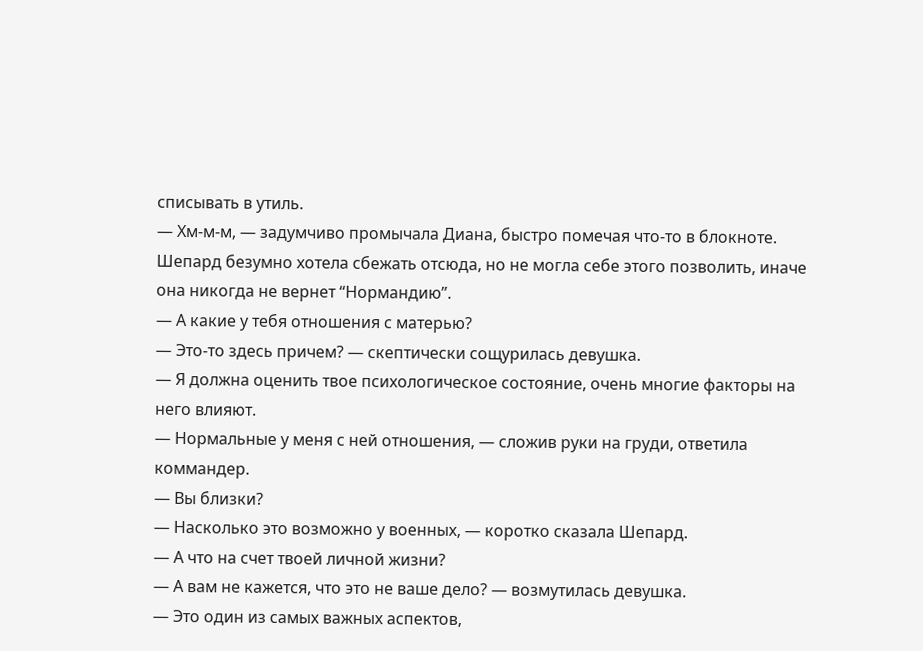списывать в утиль.
— Хм-м-м, — задумчиво промычала Диана, быстро помечая что-то в блокноте.
Шепард безумно хотела сбежать отсюда, но не могла себе этого позволить, иначе она никогда не вернет “Нормандию”.
— А какие у тебя отношения с матерью?
— Это-то здесь причем? — скептически сощурилась девушка.
— Я должна оценить твое психологическое состояние, очень многие факторы на него влияют.
— Нормальные у меня с ней отношения, — сложив руки на груди, ответила коммандер.
— Вы близки?
— Насколько это возможно у военных, — коротко сказала Шепард.
— А что на счет твоей личной жизни?
— А вам не кажется, что это не ваше дело? — возмутилась девушка.
— Это один из самых важных аспектов,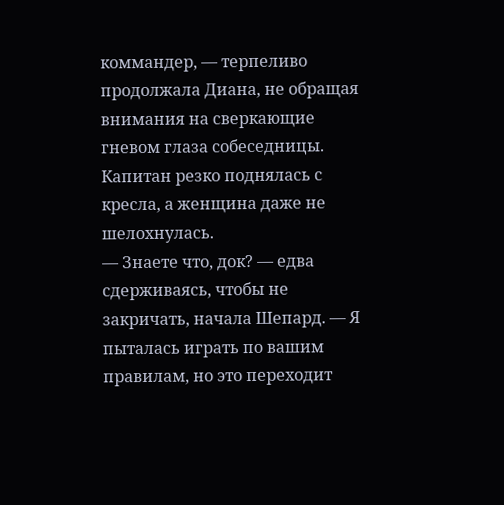коммандер, — терпеливо продолжала Диана, не обращая внимания на сверкающие гневом глаза собеседницы.
Капитан резко поднялась с кресла, а женщина даже не шелохнулась.
— Знаете что, док? — едва сдерживаясь, чтобы не закричать, начала Шепард. — Я пыталась играть по вашим правилам, но это переходит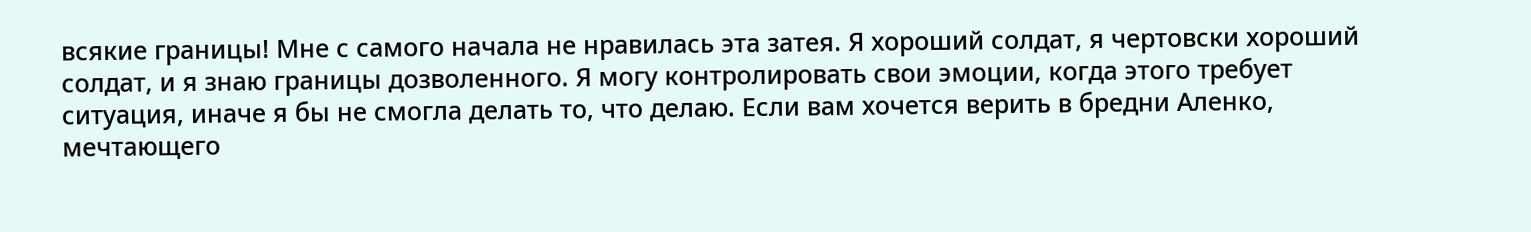всякие границы! Мне с самого начала не нравилась эта затея. Я хороший солдат, я чертовски хороший солдат, и я знаю границы дозволенного. Я могу контролировать свои эмоции, когда этого требует ситуация, иначе я бы не смогла делать то, что делаю. Если вам хочется верить в бредни Аленко, мечтающего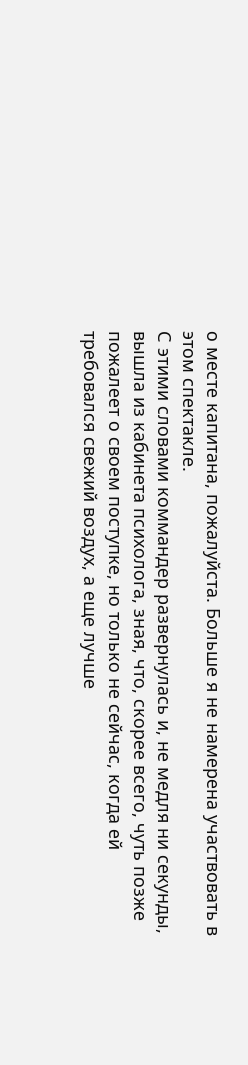о месте капитана, пожалуйста. Больше я не намерена участвовать в этом спектакле.
С этими словами коммандер развернулась и, не медля ни секунды, вышла из кабинета психолога, зная, что, скорее всего, чуть позже пожалеет о своем поступке, но только не сейчас, когда ей требовался свежий воздух, а еще лучше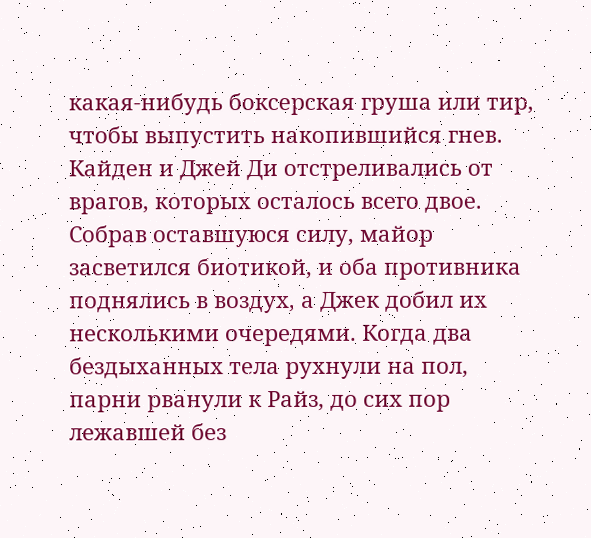какая-нибудь боксерская груша или тир, чтобы выпустить накопившийся гнев.
Кайден и Джей Ди отстреливались от врагов, которых осталось всего двое. Собрав оставшуюся силу, майор засветился биотикой, и оба противника поднялись в воздух, а Джек добил их несколькими очередями. Когда два бездыханных тела рухнули на пол, парни рванули к Райз, до сих пор лежавшей без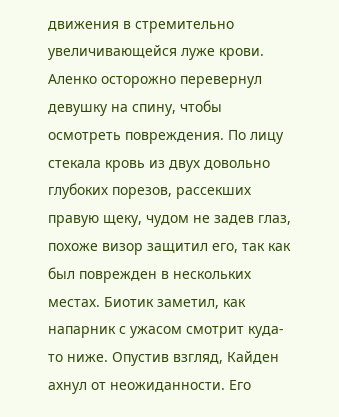движения в стремительно увеличивающейся луже крови. Аленко осторожно перевернул девушку на спину, чтобы осмотреть повреждения. По лицу стекала кровь из двух довольно глубоких порезов, рассекших правую щеку, чудом не задев глаз, похоже визор защитил его, так как был поврежден в нескольких местах. Биотик заметил, как напарник с ужасом смотрит куда-то ниже. Опустив взгляд, Кайден ахнул от неожиданности. Его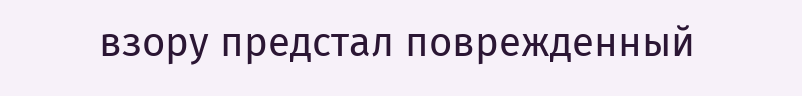взору предстал поврежденный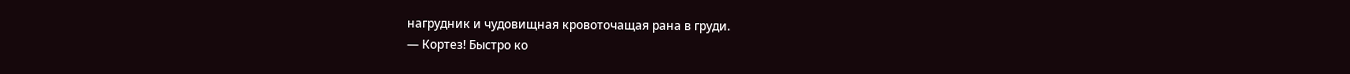нагрудник и чудовищная кровоточащая рана в груди.
— Кортез! Быстро ко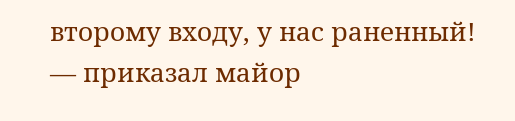второму входу, у нас раненный! — приказал майор